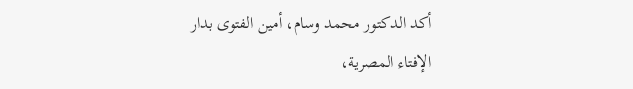أكد الدكتور محمد وسام، أمين الفتوى بدار الإفتاء المصرية،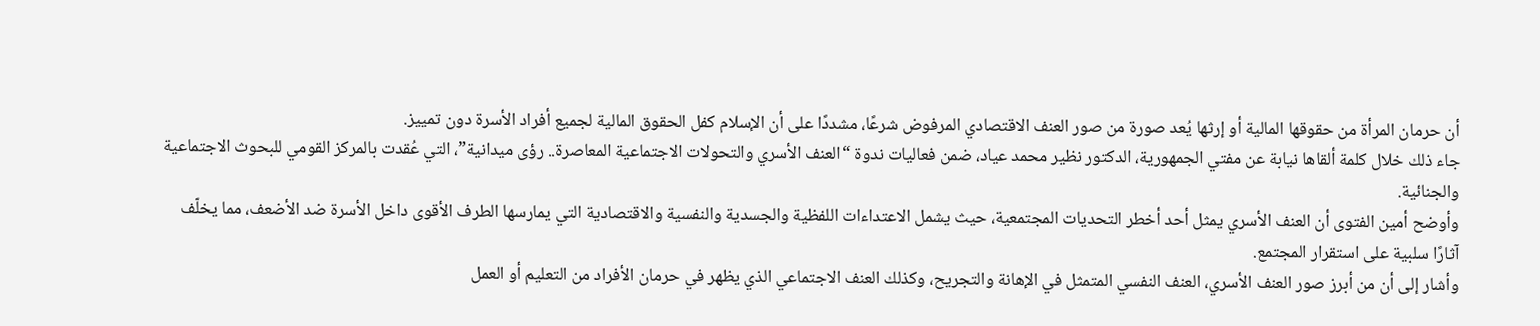أن حرمان المرأة من حقوقها المالية أو إرثها يُعد صورة من صور العنف الاقتصادي المرفوض شرعًا، مشددًا على أن الإسلام كفل الحقوق المالية لجميع أفراد الأسرة دون تمييز.
جاء ذلك خلال كلمة ألقاها نيابة عن مفتي الجمهورية، الدكتور نظير محمد عياد، ضمن فعاليات ندوة “العنف الأسري والتحولات الاجتماعية المعاصرة.. رؤى ميدانية”، التي عُقدت بالمركز القومي للبحوث الاجتماعية والجنائية.
وأوضح أمين الفتوى أن العنف الأسري يمثل أحد أخطر التحديات المجتمعية، حيث يشمل الاعتداءات اللفظية والجسدية والنفسية والاقتصادية التي يمارسها الطرف الأقوى داخل الأسرة ضد الأضعف، مما يخلّف آثارًا سلبية على استقرار المجتمع.
وأشار إلى أن من أبرز صور العنف الأسري، العنف النفسي المتمثل في الإهانة والتجريح، وكذلك العنف الاجتماعي الذي يظهر في حرمان الأفراد من التعليم أو العمل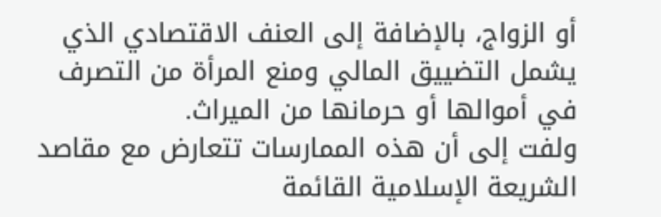أو الزواج، بالإضافة إلى العنف الاقتصادي الذي يشمل التضييق المالي ومنع المرأة من التصرف في أموالها أو حرمانها من الميراث.
ولفت إلى أن هذه الممارسات تتعارض مع مقاصد الشريعة الإسلامية القائمة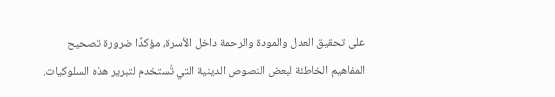على تحقيق العدل والمودة والرحمة داخل الأسرة، مؤكدًا ضرورة تصحيح المفاهيم الخاطئة لبعض النصوص الدينية التي تُستخدم لتبرير هذه السلوكيات.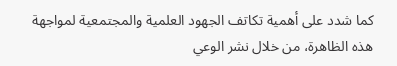كما شدد على أهمية تكاتف الجهود العلمية والمجتمعية لمواجهة هذه الظاهرة، من خلال نشر الوعي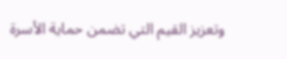وتعزيز القيم التي تضمن حماية الأسرة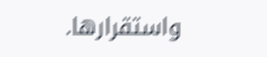واستقرارها.